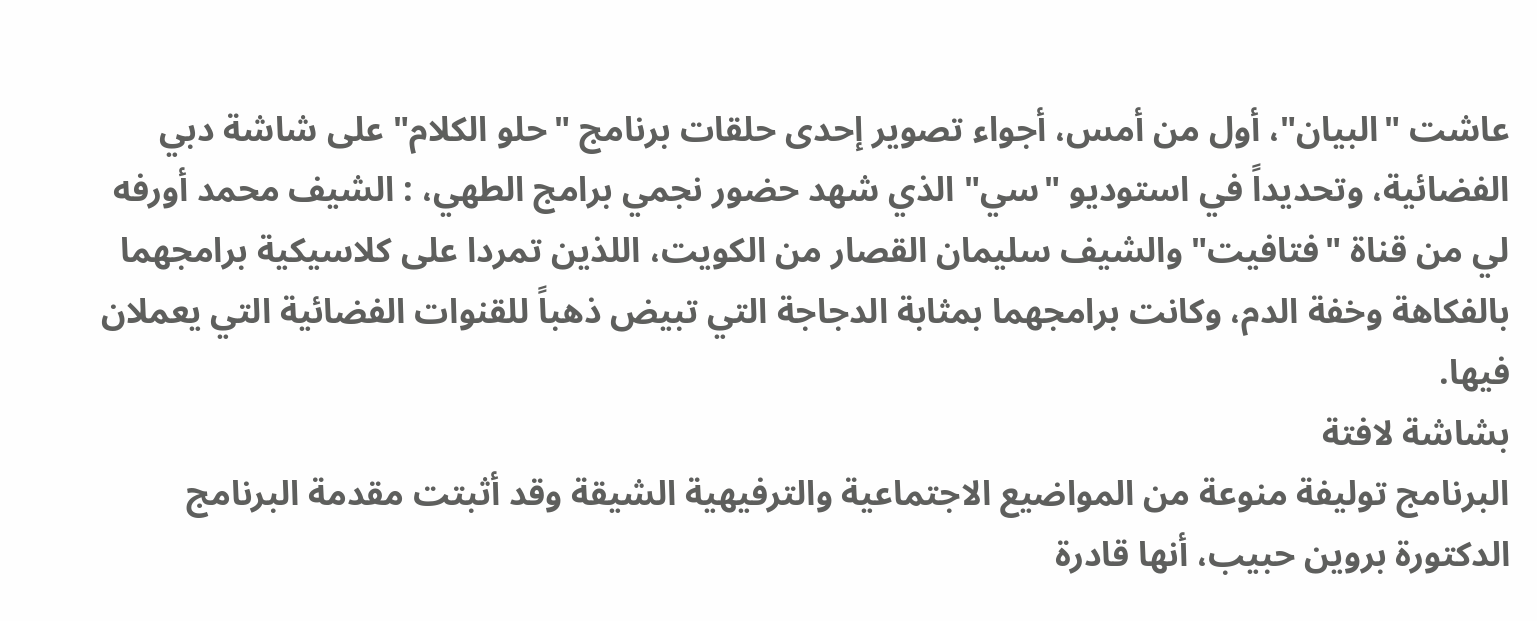عاشت "البيان"، أول من أمس، أجواء تصوير إحدى حلقات برنامج "حلو الكلام" على شاشة دبي الفضائية، وتحديداً في استوديو "سي" الذي شهد حضور نجمي برامج الطهي، : الشيف محمد أورفه لي من قناة "فتافيت" والشيف سليمان القصار من الكويت، اللذين تمردا على كلاسيكية برامجهما بالفكاهة وخفة الدم، وكانت برامجهما بمثابة الدجاجة التي تبيض ذهباً للقنوات الفضائية التي يعملان فيها.
بشاشة لافتة
البرنامج توليفة منوعة من المواضيع الاجتماعية والترفيهية الشيقة وقد أثبتت مقدمة البرنامج الدكتورة بروين حبيب، أنها قادرة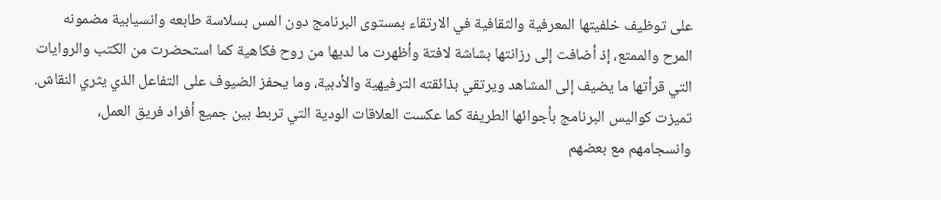على توظيف خلفيتها المعرفية والثقافية في الارتقاء بمستوى البرنامج دون المس بسلاسة طابعه وانسيابية مضمونه المرح والممتع، إذ أضافت إلى رزانتها بشاشة لافتة وأظهرت ما لديها من روح فكاهية كما استحضرت من الكتب والروايات التي قرأتها ما يضيف إلى المشاهد ويرتقي بذائقته الترفيهية والأدبية، وما يحفز الضيوف على التفاعل الذي يثري النقاش.
تميزت كواليس البرنامج بأجوائها الطريفة كما عكست العلاقات الودية التي تربط بين جميع أفراد فريق العمل، وانسجامهم مع بعضهم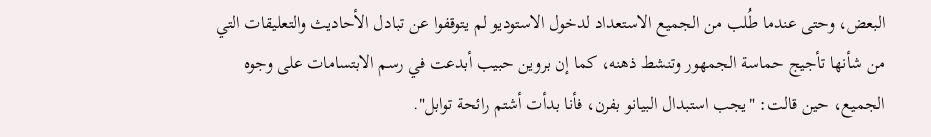البعض، وحتى عندما طُلب من الجميع الاستعداد لدخول الاستوديو لم يتوقفوا عن تبادل الأحاديث والتعليقات التي من شأنها تأجيج حماسة الجمهور وتنشط ذهنه، كما إن بروين حبيب أبدعت في رسم الابتسامات على وجوه الجميع، حين قالت: "يجب استبدال البيانو بفرن، فأنا بدأت أشتم رائحة توابل".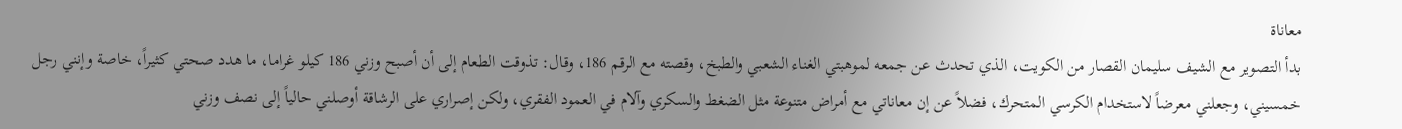معاناة
بدأ التصوير مع الشيف سليمان القصار من الكويت، الذي تحدث عن جمعه لموهبتي الغناء الشعبي والطبخ، وقصته مع الرقم 186، وقال: تذوقت الطعام إلى أن أصبح وزني 186 كيلو غراما، ما هدد صحتي كثيراً، خاصة وإنني رجل خمسيني، وجعلني معرضاً لاستخدام الكرسي المتحرك، فضلاً عن إن معاناتي مع أمراض متنوعة مثل الضغط والسكري وآلام في العمود الفقري، ولكن إصراري على الرشاقة أوصلني حالياً إلى نصف وزني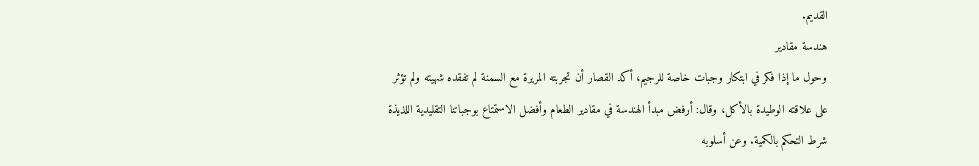القديم.
هندسة مقادير
وحول ما إذا فكر في ابتكار وجبات خاصة للرجيم، أكد القصار أن تجربته المريرة مع السمنة لم تفقده شهيته ولم تؤثر على علاقته الوطيدة بالأكل، وقال: أرفض مبدأ الهندسة في مقادير الطعام وأفضل الاستمتاع بوجباتنا التقليدية اللذيذة شرط التحكم بالكمية. وعن أسلوبه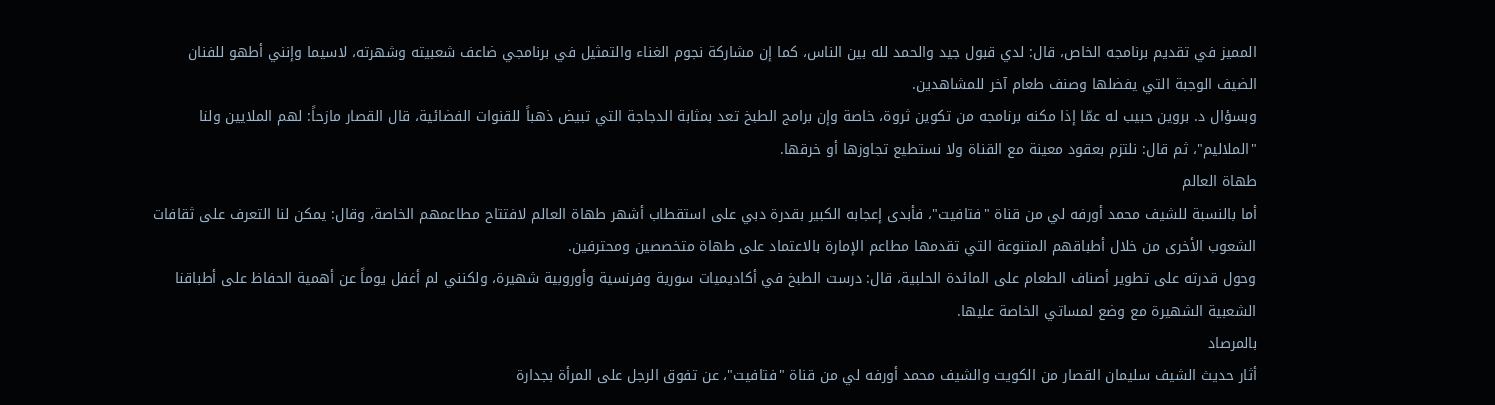المميز في تقديم برنامجه الخاص، قال: لدي قبول جيد والحمد لله بين الناس، كما إن مشاركة نجوم الغناء والتمثيل في برنامجي ضاعف شعبيته وشهرته، لاسيما وإنني أطهو للفنان الضيف الوجبة التي يفضلها وصنف طعام آخر للمشاهدين.
وبسؤال د. بروين حبيب له عمّا إذا مكنه برنامجه من تكوين ثروة، خاصة وإن برامج الطبخ تعد بمثابة الدجاجة التي تبيض ذهباً للقنوات الفضائية، قال القصار مازحاً: لهم الملايين ولنا "الملاليم"، ثم قال: نلتزم بعقود معينة مع القناة ولا نستطيع تجاوزها أو خرقها.
طهاة العالم
أما بالنسبة للشيف محمد أورفه لي من قناة "فتافيت"، فأبدى إعجابه الكبير بقدرة دبي على استقطاب أشهر طهاة العالم لافتتاح مطاعمهم الخاصة، وقال: يمكن لنا التعرف على ثقافات الشعوب الأخرى من خلال أطباقهم المتنوعة التي تقدمها مطاعم الإمارة بالاعتماد على طهاة متخصصين ومحترفين.
وحول قدرته على تطوير أصناف الطعام على المائدة الحلبية، قال: درست الطبخ في أكاديميات سورية وفرنسية وأوروبية شهيرة، ولكنني لم أغفل يوماً عن أهمية الحفاظ على أطباقنا الشعبية الشهيرة مع وضع لمساتي الخاصة عليها.
بالمرصاد
أثار حديث الشيف سليمان القصار من الكويت والشيف محمد أورفه لي من قناة "فتافيت"، عن تفوق الرجل على المرأة بجدارة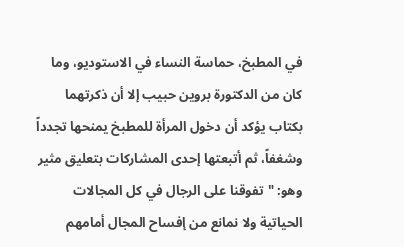في المطبخ، حماسة النساء في الاستوديو، وما كان من الدكتورة بروين حبيب إلا أن ذكرتهما بكتاب يؤكد أن دخول المرأة للمطبخ يمنحها تجدداً وشغفاً، ثم أتبعتها إحدى المشاركات بتعليق مثير وهو: "تفوقنا على الرجال في كل المجالات الحياتية ولا نمانع من إفساح المجال أمامهم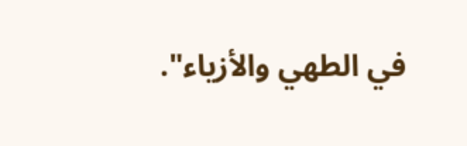في الطهي والأزياء".